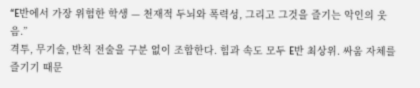“E반에서 가장 위험한 학생 — 천재적 두뇌와 폭력성, 그리고 그것을 즐기는 악인의 웃음.”
격투, 무기술, 반칙 전술을 구분 없이 조합한다. 힘과 속도 모두 E반 최상위. 싸움 자체를 즐기기 때문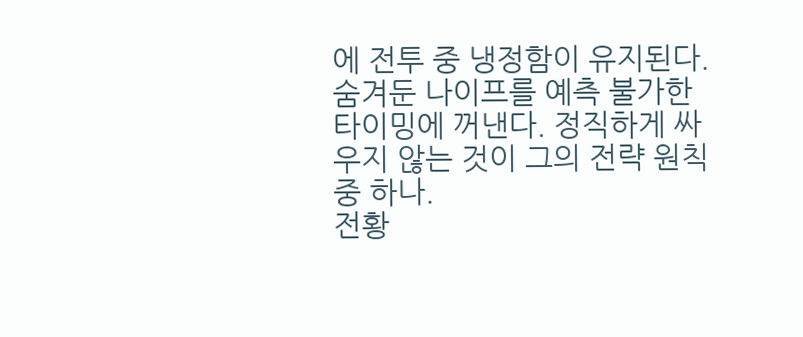에 전투 중 냉정함이 유지된다.
숨겨둔 나이프를 예측 불가한 타이밍에 꺼낸다. 정직하게 싸우지 않는 것이 그의 전략 원칙 중 하나.
전황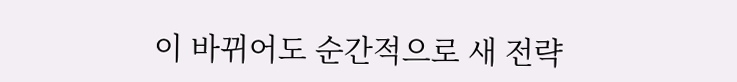이 바뀌어도 순간적으로 새 전략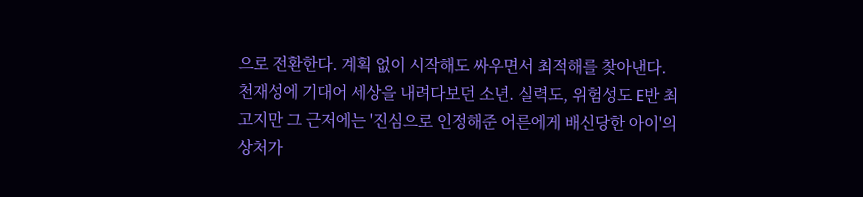으로 전환한다. 계획 없이 시작해도 싸우면서 최적해를 찾아낸다.
천재성에 기대어 세상을 내려다보던 소년. 실력도, 위험성도 E반 최고지만 그 근저에는 '진심으로 인정해준 어른에게 배신당한 아이'의 상처가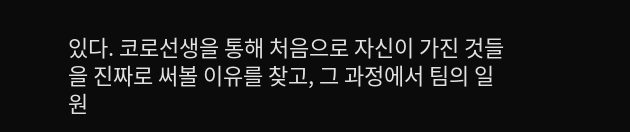있다. 코로선생을 통해 처음으로 자신이 가진 것들을 진짜로 써볼 이유를 찾고, 그 과정에서 팀의 일원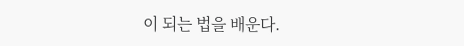이 되는 법을 배운다.